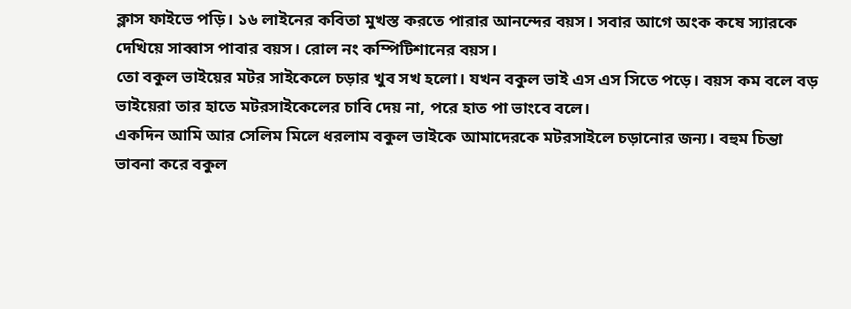ক্লাস ফাইভে পড়ি। ১৬ লাইনের কবিতা মুখস্ত করতে পারার আনন্দের বয়স। সবার আগে অংক কষে স্যারকে দেখিয়ে সাব্বাস পাবার বয়স। রোল নং কম্পিটিশানের বয়স।
তো বকুল ভাইয়ের মটর সাইকেলে চড়ার খুব সখ হলো। যখন বকুল ভাই এস এস সিতে পড়ে। বয়স কম বলে বড় ভাইয়েরা তার হাতে মটরসাইকেলের চাবি দেয় না, পরে হাত পা ভাংবে বলে।
একদিন আমি আর সেলিম মিলে ধরলাম বকুল ভাইকে আমাদেরকে মটরসাইলে চড়ানোর জন্য। বহুম চিন্তা ভাবনা করে বকুল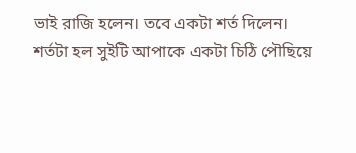ভাই রাজি হলেন। তবে একটা শর্ত দিলেন।
শর্তটা হল সুইটি আপাকে একটা চিঠি পৌছিয়ে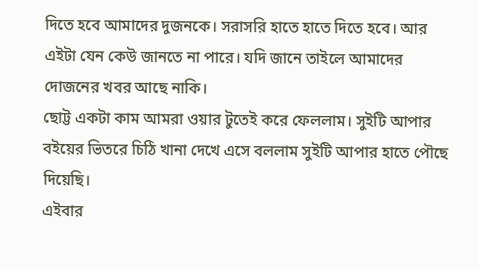দিতে হবে আমাদের দুজনকে। সরাসরি হাতে হাতে দিতে হবে। আর এইটা যেন কেউ জানতে না পারে। যদি জানে তাইলে আমাদের দোজনের খবর আছে নাকি।
ছোট্ট একটা কাম আমরা ওয়ার টুতেই করে ফেললাম। সুইটি আপার বইয়ের ভিতরে চিঠি খানা দেখে এসে বললাম সুইটি আপার হাতে পৌছে দিয়েছি।
এইবার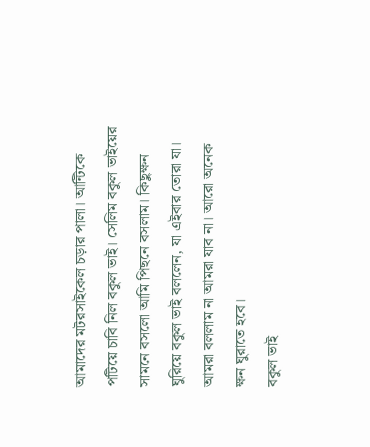আমাদের মটরসাইকেল চড়ার পালা। আন্টিকে পটিয়ে চাবি নিল বকুল ভাই। সেলিম বকুল ভাইয়ের সামনে বসলো আমি পিছনে বসলাম। কিছুক্ষন ঘুরিয়ে বকুল ভাই বললেন, যা এইবার তোরা যা। আমরা বললাম না আমরা যাব না। আরো অনেক ক্ষন ঘুরাতে হবে।
বকুল ভাই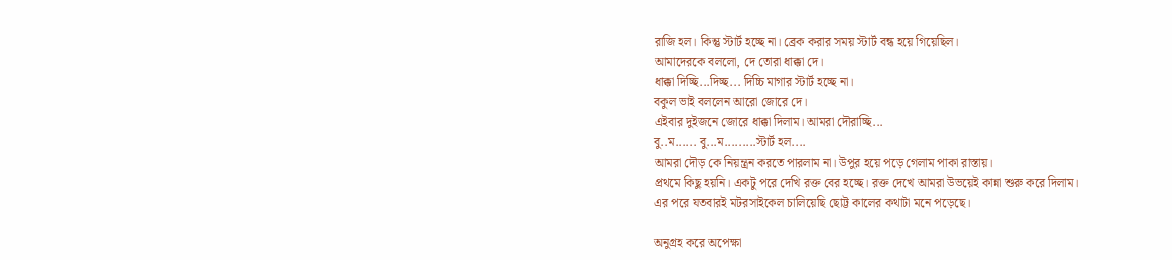রাজি হল। কিন্তু স্টার্ট হচ্ছে না। ব্রেক করার সময় স্টার্ট বন্ধ হয়ে গিয়েছিল।
আমাদেরকে বললো, দে তোরা ধাক্কা দে।
ধাক্কা দিচ্ছি...দিচ্ছ... দিচ্চি মাগার স্টার্ট হচ্ছে না।
বকুল ভাই বললেন আরো জোরে দে।
এইবার দুইজনে জোরে ধাক্কা দিলাম। আমরা দৌরাচ্ছি...
বু..ম...... বু...ম.........স্টার্ট হল....
আমরা দৌড় কে নিয়ন্ত্রন করতে পারলাম না। উপুর হয়ে পড়ে গেলাম পাকা রাস্তায়।
প্রথমে কিছু হয়নি। একটু পরে দেখি রক্ত বের হচ্ছে। রক্ত দেখে আমরা উভয়েই কান্না শুরু করে দিলাম।
এর পরে যতবারই মটরসাইকেল চালিয়েছি ছোট্ট কালের কথাটা মনে পড়েছে।

অনুগ্রহ করে অপেক্ষা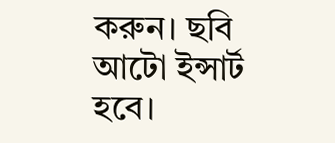করুন। ছবি আটো ইন্সার্ট হবে।